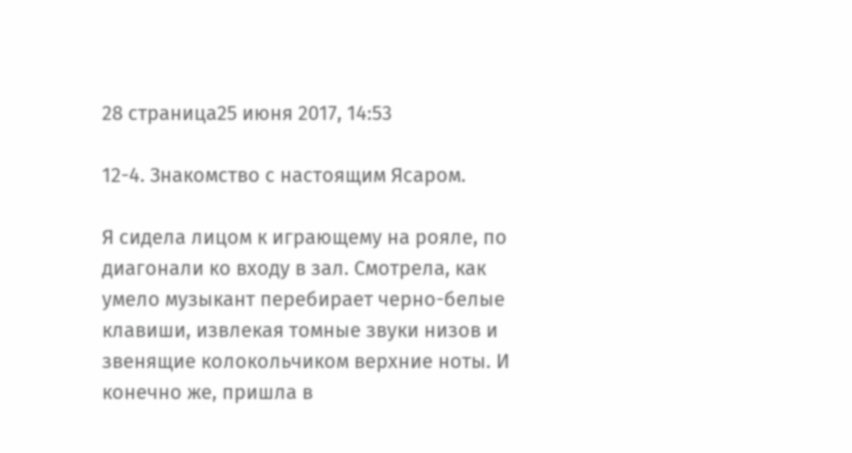28 страница25 июня 2017, 14:53

12-4. Знакомство с настоящим Ясаром.

Я сидела лицом к играющему на рояле, по диагонали ко входу в зал. Смотрела, как умело музыкант перебирает черно-белые клавиши, извлекая томные звуки низов и звенящие колокольчиком верхние ноты. И конечно же, пришла в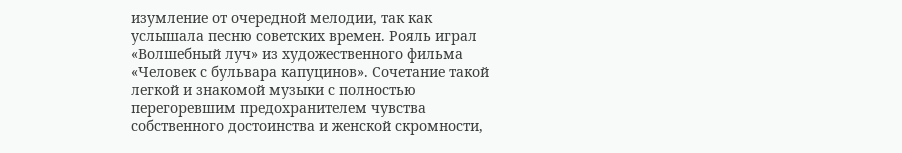изумление от очередной мелодии, так как услышала песню советских времен. Рояль играл «Волшебный луч» из художественного фильма «Человек с бульвара капуцинов». Сочетание такой легкой и знакомой музыки с полностью перегоревшим предохранителем чувства собственного достоинства и женской скромности,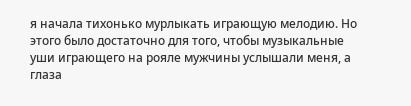я начала тихонько мурлыкать играющую мелодию. Но этого было достаточно для того, чтобы музыкальные уши играющего на рояле мужчины услышали меня, а глаза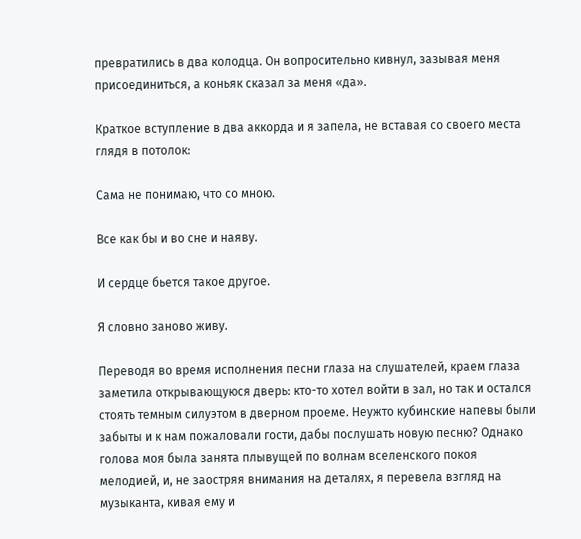превратились в два колодца. Он вопросительно кивнул, зазывая меня присоединиться, а коньяк сказал за меня «да».

Краткое вступление в два аккорда и я запела, не вставая со своего места глядя в потолок:

Сама не понимаю, что со мною.

Все как бы и во сне и наяву.

И сердце бьется такое другое.

Я словно заново живу.

Переводя во время исполнения песни глаза на слушателей, краем глаза заметила открывающуюся дверь: кто-то хотел войти в зал, но так и остался стоять темным силуэтом в дверном проеме. Неужто кубинские напевы были забыты и к нам пожаловали гости, дабы послушать новую песню? Однако голова моя была занята плывущей по волнам вселенского покоя мелодией, и, не заостряя внимания на деталях, я перевела взгляд на музыканта, кивая ему и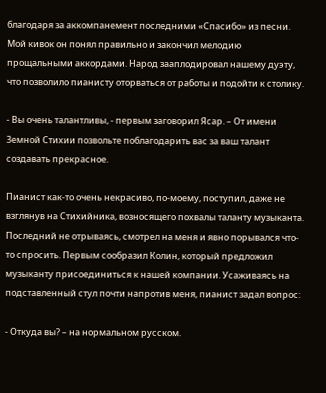благодаря за аккомпанемент последними «Спасибо» из песни. Мой кивок он понял правильно и закончил мелодию прощальными аккордами. Народ зааплодировал нашему дуэту, что позволило пианисту оторваться от работы и подойти к столику.

- Вы очень талантливы, - первым заговорил Ясар. – От имени Земной Стихии позвольте поблагодарить вас за ваш талант создавать прекрасное.

Пианист как-то очень некрасиво, по-моему, поступил, даже не взглянув на Стихийника, возносящего похвалы таланту музыканта. Последний не отрываясь, смотрел на меня и явно порывался что-то спросить. Первым сообразил Колин, который предложил музыканту присоединиться к нашей компании. Усаживаясь на подставленный стул почти напротив меня, пианист задал вопрос:

- Откуда вы? – на нормальном русском.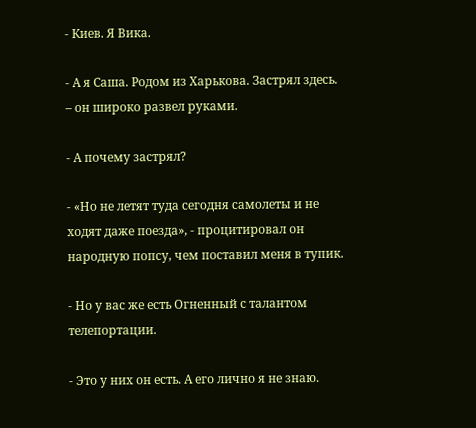- Киев. Я Вика.

- А я Саша. Родом из Харькова. Застрял здесь. – он широко развел руками.

- А почему застрял?

- «Но не летят туда сегодня самолеты и не ходят даже поезда», - процитировал он народную попсу, чем поставил меня в тупик.

- Но у вас же есть Огненный с талантом телепортации.

- Это у них он есть. А его лично я не знаю.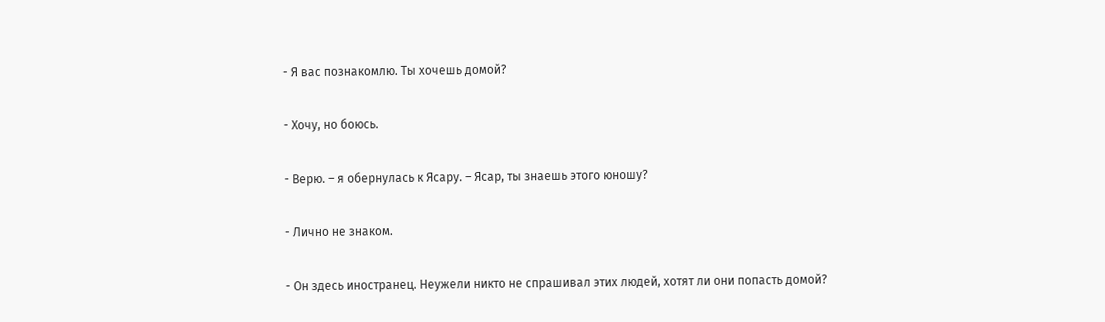- Я вас познакомлю. Ты хочешь домой?

- Хочу, но боюсь.

- Верю. – я обернулась к Ясару. – Ясар, ты знаешь этого юношу?

- Лично не знаком.

- Он здесь иностранец. Неужели никто не спрашивал этих людей, хотят ли они попасть домой?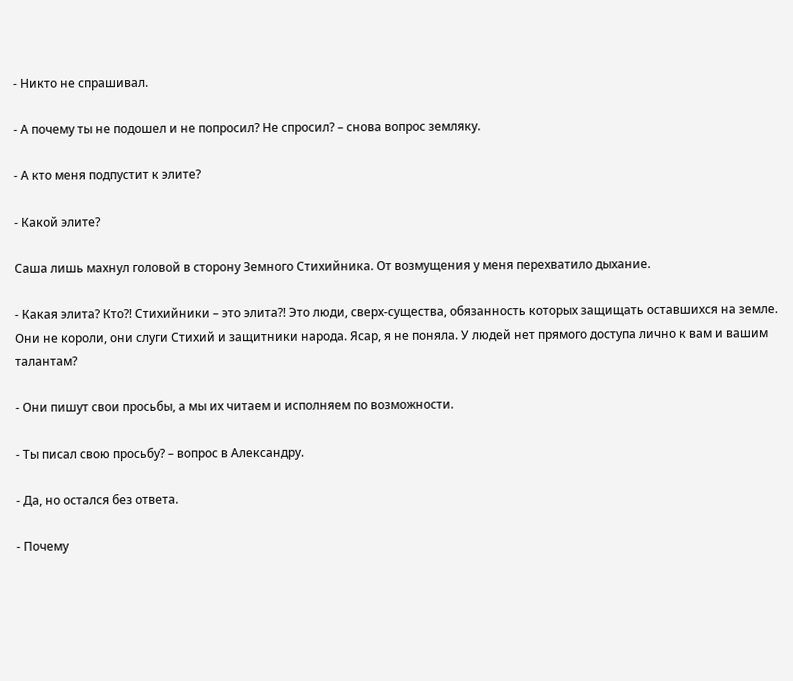- Никто не спрашивал.

- А почему ты не подошел и не попросил? Не спросил? – снова вопрос земляку.

- А кто меня подпустит к элите?

- Какой элите?

Саша лишь махнул головой в сторону Земного Стихийника. От возмущения у меня перехватило дыхание.

- Какая элита? Кто?! Стихийники – это элита?! Это люди, сверх-существа, обязанность которых защищать оставшихся на земле. Они не короли, они слуги Стихий и защитники народа. Ясар, я не поняла. У людей нет прямого доступа лично к вам и вашим талантам?

- Они пишут свои просьбы, а мы их читаем и исполняем по возможности.

- Ты писал свою просьбу? – вопрос в Александру.

- Да, но остался без ответа.

- Почему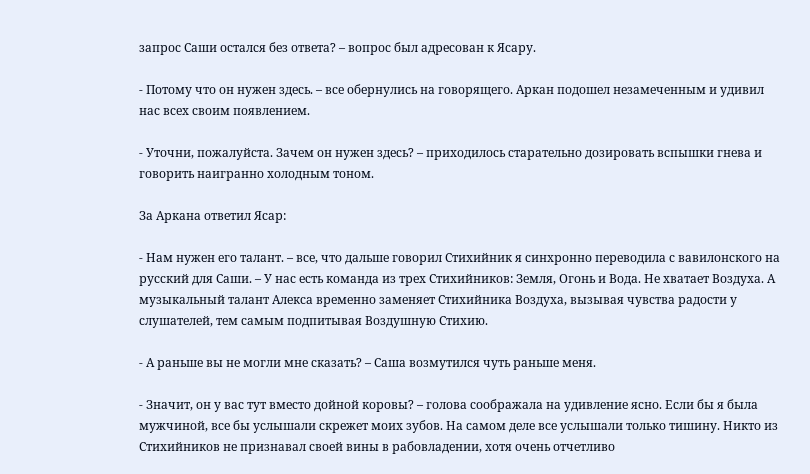запрос Саши остался без ответа? – вопрос был адресован к Ясару.

- Потому что он нужен здесь. – все обернулись на говорящего. Аркан подошел незамеченным и удивил нас всех своим появлением.

- Уточни, пожалуйста. Зачем он нужен здесь? – приходилось старательно дозировать вспышки гнева и говорить наигранно холодным тоном.

За Аркана ответил Ясар:

- Нам нужен его талант. – все, что дальше говорил Стихийник я синхронно переводила с вавилонского на русский для Саши. – У нас есть команда из трех Стихийников: Земля, Огонь и Вода. Не хватает Воздуха. А музыкальный талант Алекса временно заменяет Стихийника Воздуха, вызывая чувства радости у слушателей, тем самым подпитывая Воздушную Стихию.

- А раньше вы не могли мне сказать? – Саша возмутился чуть раньше меня.

- Значит, он у вас тут вместо дойной коровы? – голова соображала на удивление ясно. Если бы я была мужчиной, все бы услышали скрежет моих зубов. На самом деле все услышали только тишину. Никто из Стихийников не признавал своей вины в рабовладении, хотя очень отчетливо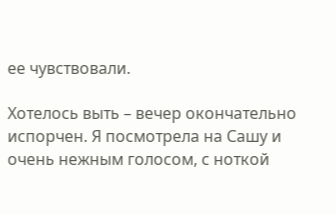ее чувствовали.

Хотелось выть – вечер окончательно испорчен. Я посмотрела на Сашу и очень нежным голосом, с ноткой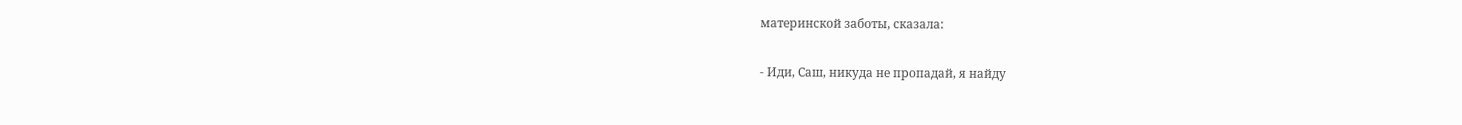материнской заботы, сказала:

- Иди, Саш, никуда не пропадай, я найду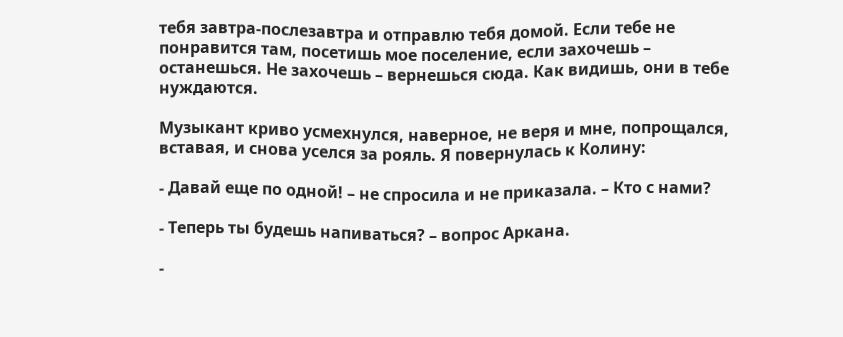тебя завтра-послезавтра и отправлю тебя домой. Если тебе не понравится там, посетишь мое поселение, если захочешь – останешься. Не захочешь – вернешься сюда. Как видишь, они в тебе нуждаются.

Музыкант криво усмехнулся, наверное, не веря и мне, попрощался, вставая, и снова уселся за рояль. Я повернулась к Колину:

- Давай еще по одной! – не спросила и не приказала. – Кто с нами?

- Теперь ты будешь напиваться? – вопрос Аркана.

-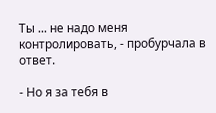Ты ... не надо меня контролировать, - пробурчала в ответ.

- Но я за тебя в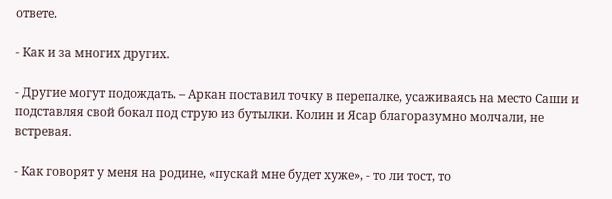ответе.

- Как и за многих других.

- Другие могут подождать. – Аркан поставил точку в перепалке, усаживаясь на место Саши и подставляя свой бокал под струю из бутылки. Колин и Ясар благоразумно молчали, не встревая.

- Как говорят у меня на родине, «пускай мне будет хуже», - то ли тост, то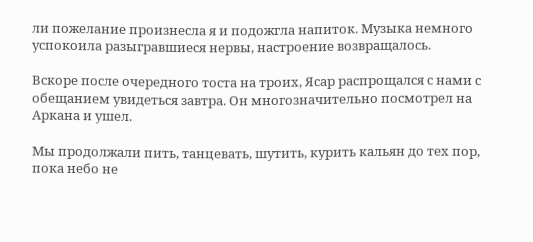ли пожелание произнесла я и подожгла напиток. Музыка немного успокоила разыгравшиеся нервы, настроение возвращалось.

Вскоре после очередного тоста на троих, Ясар распрощался с нами с обещанием увидеться завтра. Он многозначительно посмотрел на Аркана и ушел.

Мы продолжали пить, танцевать, шутить, курить кальян до тех пор, пока небо не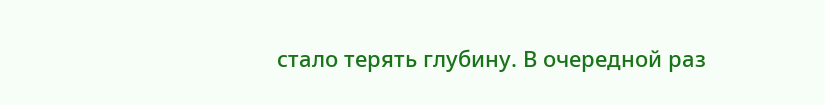стало терять глубину. В очередной раз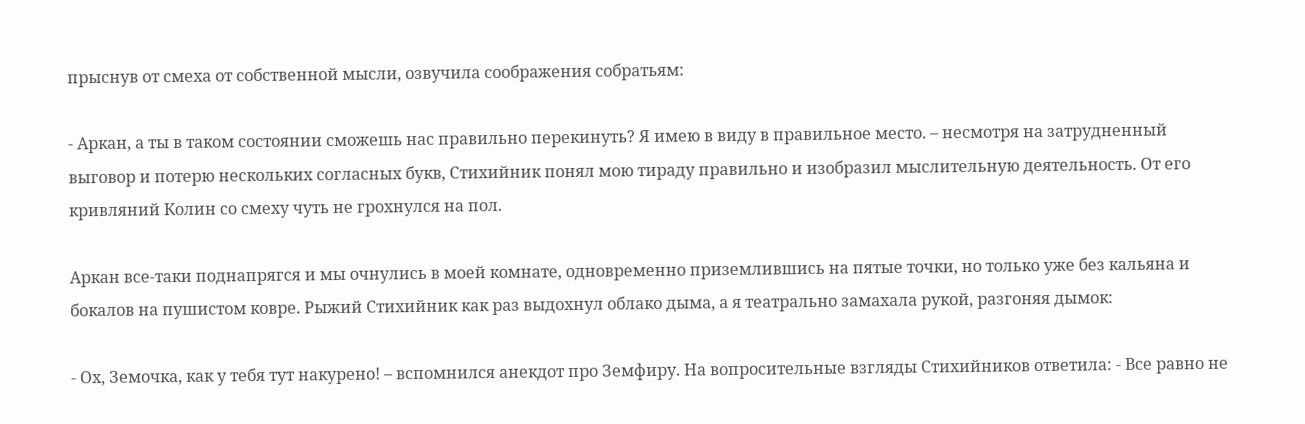прыснув от смеха от собственной мысли, озвучила соображения собратьям:

- Аркан, а ты в таком состоянии сможешь нас правильно перекинуть? Я имею в виду в правильное место. – несмотря на затрудненный выговор и потерю нескольких согласных букв, Стихийник понял мою тираду правильно и изобразил мыслительную деятельность. От его кривляний Колин со смеху чуть не грохнулся на пол.

Аркан все-таки поднапрягся и мы очнулись в моей комнате, одновременно приземлившись на пятые точки, но только уже без кальяна и бокалов на пушистом ковре. Рыжий Стихийник как раз выдохнул облако дыма, а я театрально замахала рукой, разгоняя дымок:

- Ох, Земочка, как у тебя тут накурено! – вспомнился анекдот про Земфиру. На вопросительные взгляды Стихийников ответила: - Все равно не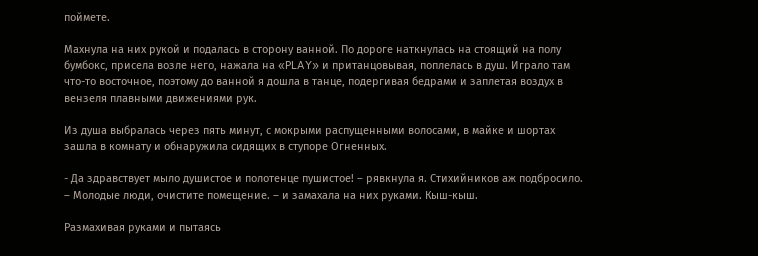поймете.

Махнула на них рукой и подалась в сторону ванной. По дороге наткнулась на стоящий на полу бумбокс, присела возле него, нажала на «PLAY» и пританцовывая, поплелась в душ. Играло там что-то восточное, поэтому до ванной я дошла в танце, подергивая бедрами и заплетая воздух в вензеля плавными движениями рук.

Из душа выбралась через пять минут, с мокрыми распущенными волосами, в майке и шортах зашла в комнату и обнаружила сидящих в ступоре Огненных.

- Да здравствует мыло душистое и полотенце пушистое! – рявкнула я. Стихийников аж подбросило. – Молодые люди, очистите помещение. – и замахала на них руками. Кыш-кыш.

Размахивая руками и пытаясь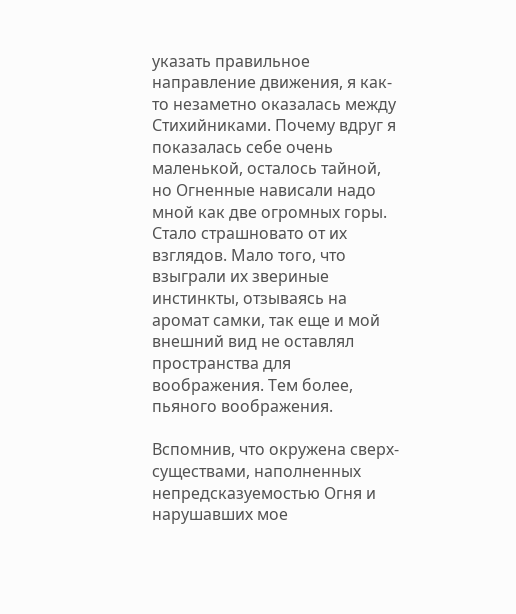указать правильное направление движения, я как-то незаметно оказалась между Стихийниками. Почему вдруг я показалась себе очень маленькой, осталось тайной, но Огненные нависали надо мной как две огромных горы. Стало страшновато от их взглядов. Мало того, что взыграли их звериные инстинкты, отзываясь на аромат самки, так еще и мой внешний вид не оставлял пространства для воображения. Тем более, пьяного воображения.

Вспомнив, что окружена сверх-существами, наполненных непредсказуемостью Огня и нарушавших мое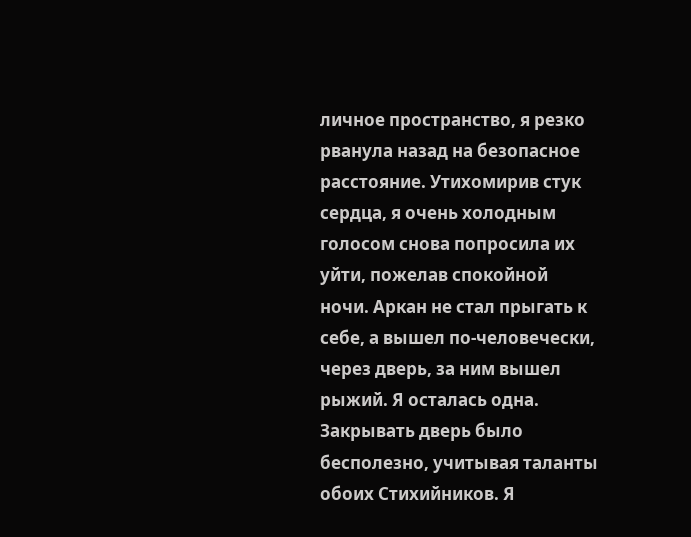личное пространство, я резко рванула назад на безопасное расстояние. Утихомирив стук сердца, я очень холодным голосом снова попросила их уйти, пожелав спокойной ночи. Аркан не стал прыгать к себе, а вышел по-человечески, через дверь, за ним вышел рыжий. Я осталась одна. Закрывать дверь было бесполезно, учитывая таланты обоих Стихийников. Я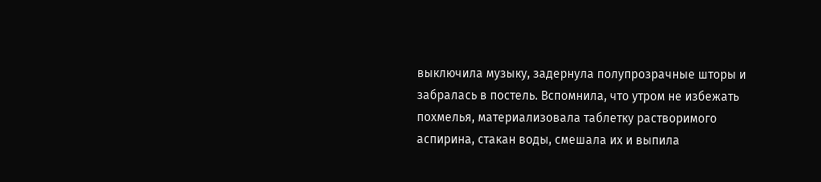выключила музыку, задернула полупрозрачные шторы и забралась в постель. Вспомнила, что утром не избежать похмелья, материализовала таблетку растворимого аспирина, стакан воды, смешала их и выпила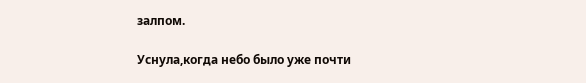залпом.

Уснула,когда небо было уже почти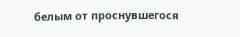белым от проснувшегося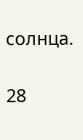солнца.

28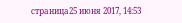страница25 июня 2017, 14:53